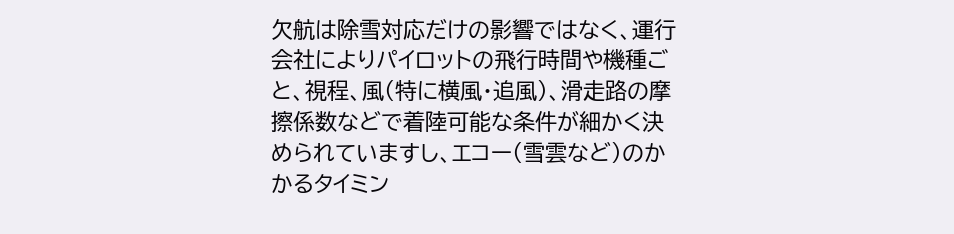欠航は除雪対応だけの影響ではなく、運行会社によりパイロットの飛行時間や機種ごと、視程、風(特に横風・追風)、滑走路の摩擦係数などで着陸可能な条件が細かく決められていますし、エコー(雪雲など)のかかるタイミン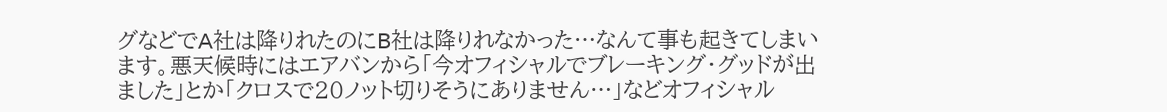グなどでA社は降りれたのにB社は降りれなかった…なんて事も起きてしまいます。悪天候時にはエアバンから「今オフィシャルでブレーキング・グッドが出ました」とか「クロスで20ノット切りそうにありません…」などオフィシャル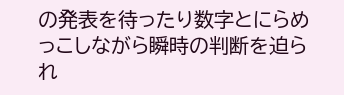の発表を待ったり数字とにらめっこしながら瞬時の判断を迫られ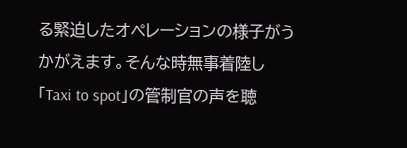る緊迫したオペレーションの様子がうかがえます。そんな時無事着陸し「Taxi to spot」の管制官の声を聴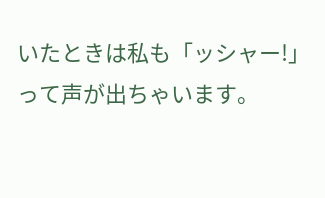いたときは私も「ッシャー!」って声が出ちゃいます。